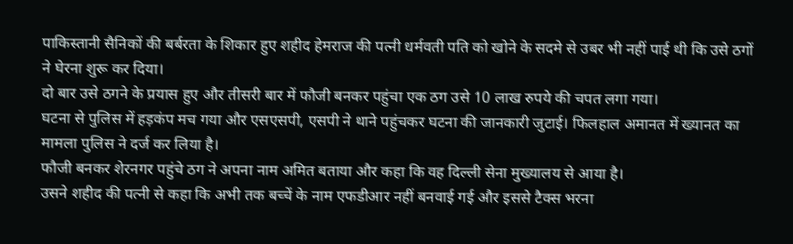पाकिस्तानी सैनिकों की बर्बरता के शिकार हुए शहीद हेमराज की पत्नी धर्मवती पति को खोने के सदमे से उबर भी नहीं पाई थी कि उसे ठगों ने घेरना शुरू कर दिया।
दो बार उसे ठगने के प्रयास हुए और तीसरी बार में फौजी बनकर पहुंचा एक ठग उसे 10 लाख रुपये की चपत लगा गया।
घटना से पुलिस में हड़कंप मच गया और एसएसपी, एसपी ने थाने पहुंचकर घटना की जानकारी जुटाई। फिलहाल अमानत में ख्यानत का मामला पुलिस ने दर्ज कर लिया है।
फौजी बनकर शेरनगर पहुंचे ठग ने अपना नाम अमित बताया और कहा कि वह दिल्ली सेना मुख्यालय से आया है।
उसने शहीद की पत्नी से कहा कि अभी तक बच्चें के नाम एफडीआर नहीं बनवाई गई और इससे टैक्स भरना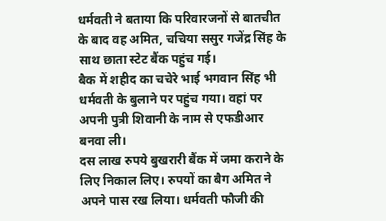धर्मवती ने बताया कि परिवारजनों से बातचीत के बाद वह अमित, चचिया ससुर गजेंद्र सिंह के साथ छाता स्टेट बैंक पहुंच गई।
बैक में शहीद का चचेरे भाई भगवान सिंह भी धर्मवती के बुलाने पर पहुंच गया। वहां पर अपनी पुत्री शिवानी के नाम से एफडीआर बनवा ली।
दस लाख रुपये बुखरारी बैंक में जमा कराने के लिए निकाल लिए। रुपयों का बैग अमित ने अपने पास रख लिया। धर्मवती फौजी की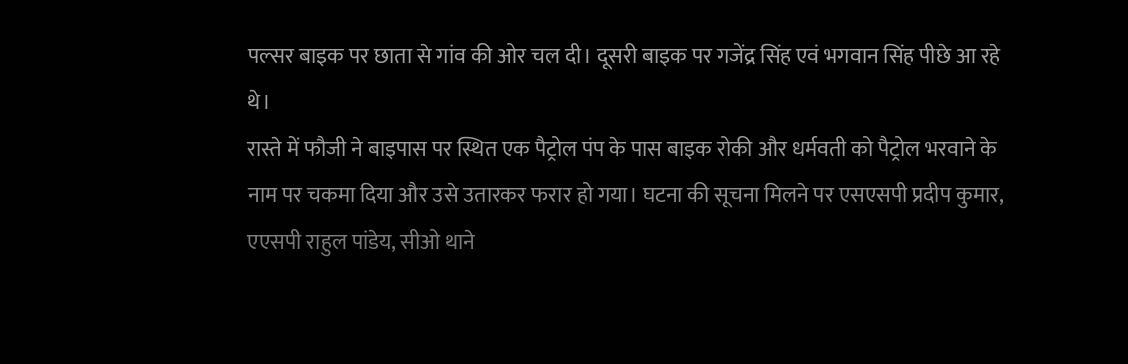पल्सर बाइक पर छाता से गांव की ओर चल दी। दूसरी बाइक पर गजेंद्र सिंह एवं भगवान सिंह पीछे आ रहे थे।
रास्ते में फौजी ने बाइपास पर स्थित एक पैट्रोल पंप के पास बाइक रोकी और धर्मवती को पैट्रोल भरवाने के नाम पर चकमा दिया और उसे उतारकर फरार हो गया। घटना की सूचना मिलने पर एसएसपी प्रदीप कुमार, एएसपी राहुल पांडेय, सीओ थाने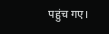पहुंच गए।